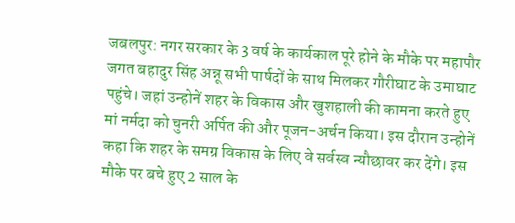जबलपुर: नगर सरकार के 3 वर्ष के कार्यकाल पूरे होने के मौके पर महापौर जगत बहादुर सिंह अन्नू सभी पार्षदों के साथ मिलकर गौरीघाट के उमाघाट पहुंचे। जहां उन्होनें शहर के विकास और खुशहाली की कामना करते हुए मां नर्मदा को चुनरी अर्पित की और पूजन-अर्चन किया। इस दौरान उन्होनें कहा कि शहर के समग्र विकास के लिए वे सर्वस्व न्यौछावर कर देंगे। इस मौके पर बचे हुए 2 साल के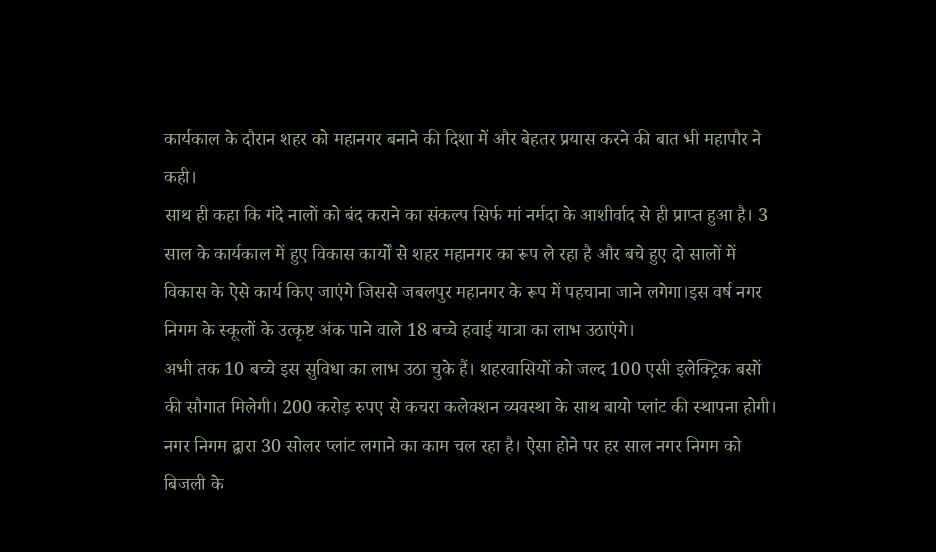कार्यकाल के दौरान शहर को महानगर बनाने की दिशा में और बेहतर प्रयास करने की बात भी महापौर ने कही।
साथ ही कहा कि गंदे नालों को बंद कराने का संकल्प सिर्फ मां नर्मदा के आशीर्वाद से ही प्राप्त हुआ है। 3 साल के कार्यकाल में हुए विकास कार्यों से शहर महानगर का रूप ले रहा है और बचे हुए दो सालों में विकास के ऐसे कार्य किए जाएंगे जिससे जबलपुर महानगर के रूप में पहचाना जाने लगेगा।इस वर्ष नगर निगम के स्कूलों के उत्कृष्ट अंक पाने वाले 18 बच्चे हवाई यात्रा का लाभ उठाएंगे।
अभी तक 10 बच्चे इस सुविधा का लाभ उठा चुके हैं। शहरवासियों को जल्द 100 एसी इलेक्ट्रिक बसों की सौगात मिलेगी। 200 करोड़ रुपए से कचरा कलेक्शन व्यवस्था के साथ बायो प्लांट की स्थापना होगी। नगर निगम द्वारा 30 सोलर प्लांट लगाने का काम चल रहा है। ऐसा होने पर हर साल नगर निगम को बिजली के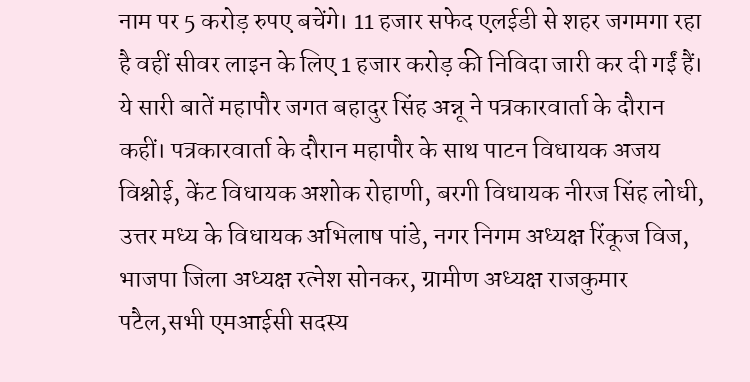नाम पर 5 करोड़ रुपए बचेंगे। 11 हजार सफेद एलईडी से शहर जगमगा रहा है वहीं सीवर लाइन के लिए 1 हजार करोड़ की निविदा जारी कर दी गईं हैं।
ये सारी बातें महापौर जगत बहादुर सिंह अन्नू ने पत्रकारवार्ता के दौरान कहीं। पत्रकारवार्ता के दौरान महापौर के साथ पाटन विधायक अजय विश्नोई, केंट विधायक अशोक रोहाणी, बरगी विधायक नीरज सिंह लोधी, उत्तर मध्य के विधायक अभिलाष पांडे, नगर निगम अध्यक्ष रिंकूज विज, भाजपा जिला अध्यक्ष रत्नेश सोनकर, ग्रामीण अध्यक्ष राजकुमार पटैल,सभी एमआईसी सदस्य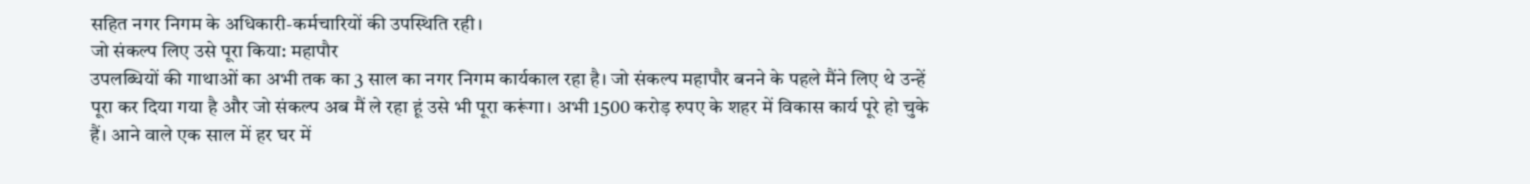सहित नगर निगम के अधिकारी-कर्मचारियों की उपस्थिति रही।
जो संकल्प लिए उसे पूरा किया: महापौर
उपलब्धियों की गाथाओं का अभी तक का 3 साल का नगर निगम कार्यकाल रहा है। जो संकल्प महापौर बनने के पहले मैंने लिए थे उन्हें पूरा कर दिया गया है और जो संकल्प अब मैं ले रहा हूं उसे भी पूरा करूंगा। अभी 1500 करोड़ रुपए के शहर में विकास कार्य पूरे हो चुके हैं। आने वाले एक साल में हर घर में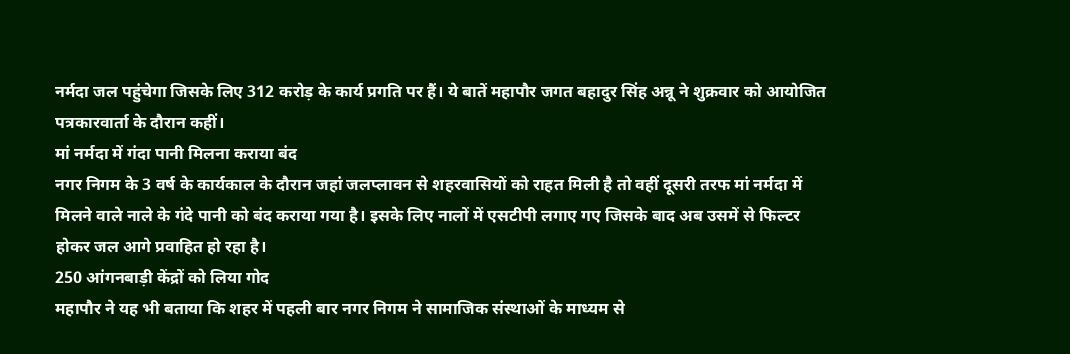नर्मदा जल पहुंचेगा जिसके लिए 312 करोड़ के कार्य प्रगति पर हैं। ये बातें महापौर जगत बहादुर सिंह अन्नू ने शुक्रवार को आयोजित पत्रकारवार्ता के दौरान कहीं।
मां नर्मदा में गंदा पानी मिलना कराया बंद
नगर निगम के 3 वर्ष के कार्यकाल के दौरान जहां जलप्लावन से शहरवासियों को राहत मिली है तो वहीं दूसरी तरफ मां नर्मदा में मिलने वाले नाले के गंदे पानी को बंद कराया गया है। इसके लिए नालों में एसटीपी लगाए गए जिसके बाद अब उसमें से फिल्टर होकर जल आगे प्रवाहित हो रहा है।
250 आंगनबाड़ी केंद्रों को लिया गोद
महापौर ने यह भी बताया कि शहर में पहली बार नगर निगम ने सामाजिक संस्थाओं के माध्यम से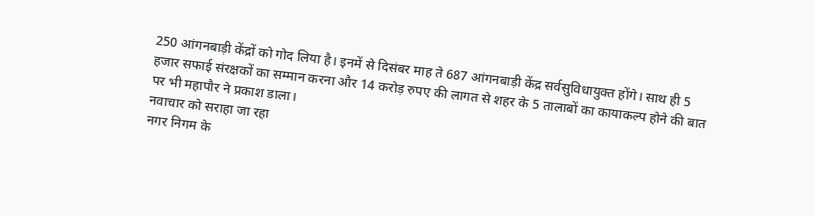250 आंगनबाड़ी केंद्रों को गोद लिया है। इनमें से दिसंबर माह ते 687 आंगनबाड़ी केंद्र सर्वसुविधायुक्त होंगे। साथ ही 5 हजार सफाई संरक्षकों का सम्मान करना और 14 करोड़ रुपए की लागत से शहर के 5 तालाबों का कायाकल्प होने की बात पर भी महापौर ने प्रकाश डाला।
नवाचार को सराहा जा रहा
नगर निगम के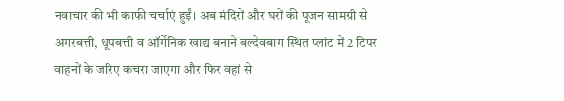नवाचार की भी काफी चर्चाएं हुईं। अब मंदिरों और घरों की पूजन सामग्री से अगरबत्ती, धूपबत्ती व ऑर्गेनिक खाद्य बनाने बल्देवबाग स्थित प्लांट में 2 टिपर वाहनों के जरिए कचरा जाएगा और फिर वहां से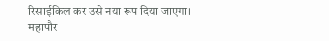रिसाईकिल कर उसे नया रूप दिया जाएगा। महापौर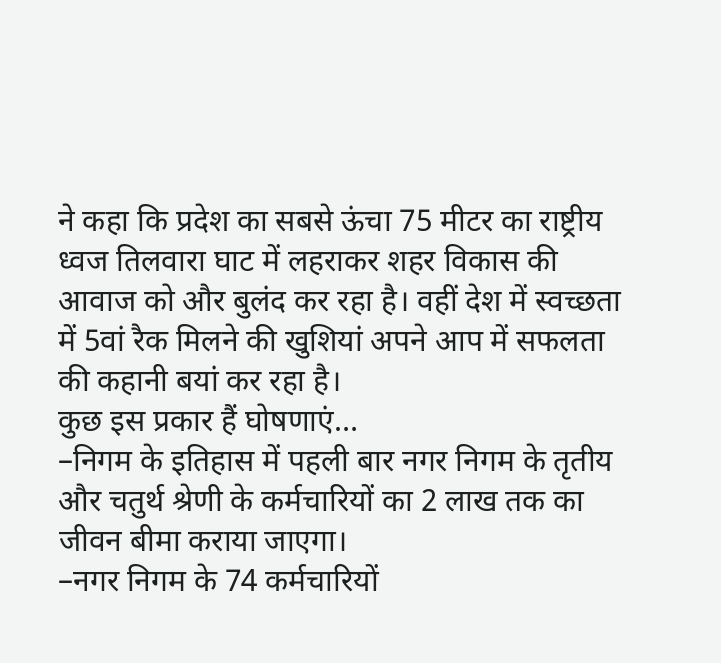ने कहा कि प्रदेश का सबसे ऊंचा 75 मीटर का राष्ट्रीय ध्वज तिलवारा घाट में लहराकर शहर विकास की आवाज को और बुलंद कर रहा है। वहीं देश में स्वच्छता में 5वां रैक मिलने की खुशियां अपने आप में सफलता की कहानी बयां कर रहा है।
कुछ इस प्रकार हैं घोषणाएं…
–निगम के इतिहास में पहली बार नगर निगम के तृतीय और चतुर्थ श्रेणी के कर्मचारियों का 2 लाख तक का जीवन बीमा कराया जाएगा।
–नगर निगम के 74 कर्मचारियों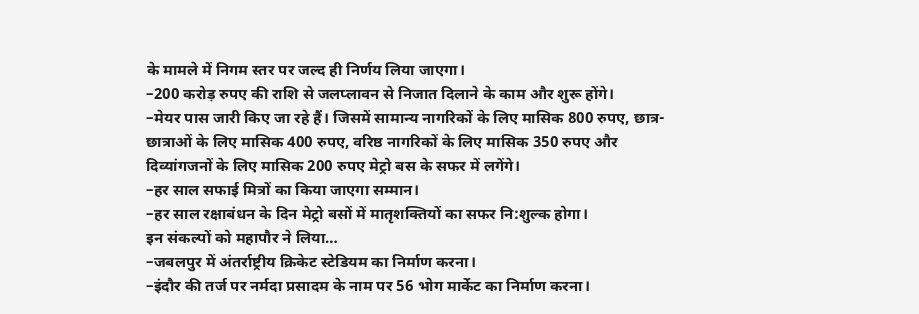के मामले में निगम स्तर पर जल्द ही निर्णय लिया जाएगा।
–200 करोड़ रुपए की राशि से जलप्लावन से निजात दिलाने के काम और शुरू होंगे।
–मेयर पास जारी किए जा रहे हैं। जिसमें सामान्य नागरिकों के लिए मासिक 800 रुपए, छात्र-छात्राओं के लिए मासिक 400 रुपए, वरिष्ठ नागरिकों के लिए मासिक 350 रुपए और दिव्यांगजनों के लिए मासिक 200 रुपए मेट्रो बस के सफर में लगेंगे।
–हर साल सफाई मित्रों का किया जाएगा सम्मान।
–हर साल रक्षाबंधन के दिन मेट्रो बसों में मातृशक्तियों का सफर नि:शुल्क होगा।
इन संकल्पों को महापौर ने लिया…
–जबलपुर में अंतर्राष्ट्रीय क्रिकेट स्टेडियम का निर्माण करना।
–इंदौर की तर्ज पर नर्मदा प्रसादम के नाम पर 56 भोग मार्केट का निर्माण करना।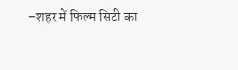–शहर में फिल्म सिटी का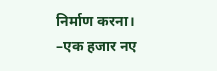निर्माण करना।
–एक हजार नए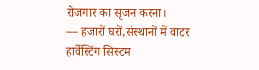रोजगार का सृजन करना।
— हजारों घरों,संस्थानों में वाटर हार्वेस्टिंग सिस्टम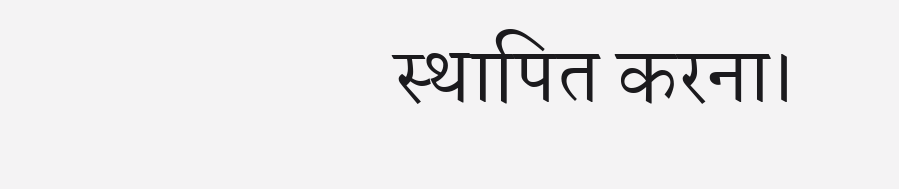स्थापित करना।